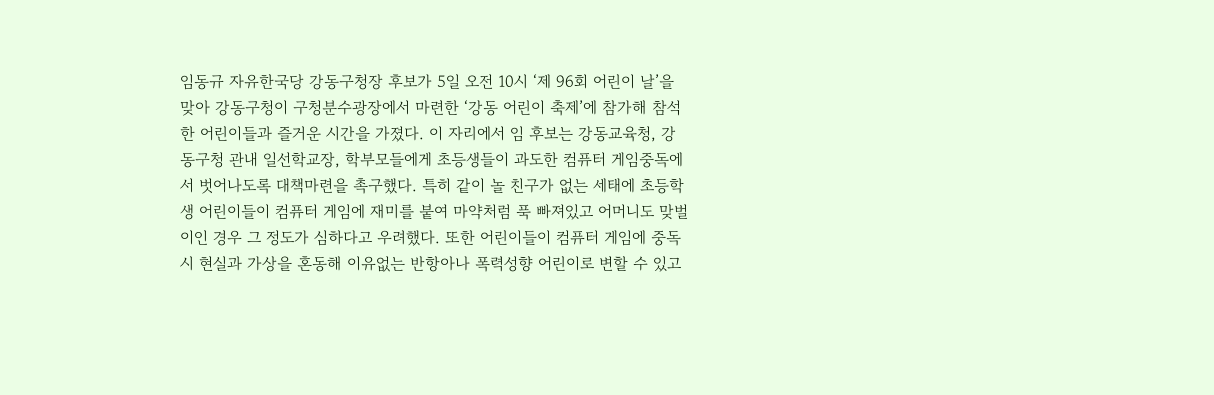임동규 자유한국당 강동구청장 후보가 5일 오전 10시 ‘제 96회 어린이 날’을 맞아 강동구청이 구청분수광장에서 마련한 ‘강동 어린이 축제’에 참가해 참석한 어린이들과 즐거운 시간을 가졌다. 이 자리에서 임 후보는 강동교육청, 강동구청 관내 일선학교장, 학부모들에게 초등생들이 과도한 컴퓨터 게임중독에서 벗어나도록 대책마련을 촉구했다. 특히 같이 놀 친구가 없는 세태에 초등학생 어린이들이 컴퓨터 게임에 재미를 붙여 마약처럼 푹 빠져있고 어머니도 맞벌이인 경우 그 정도가 심하다고 우려했다. 또한 어린이들이 컴퓨터 게임에 중독시 현실과 가상을 혼동해 이유없는 반항아나 폭력성향 어린이로 변할 수 있고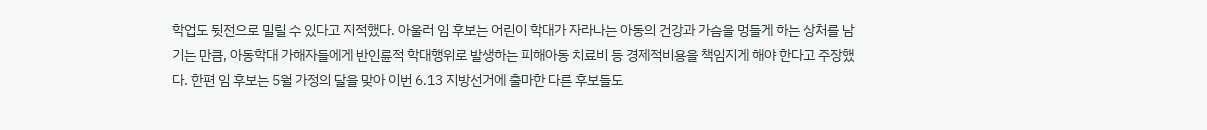학업도 뒷전으로 밀릴 수 있다고 지적했다. 아울러 임 후보는 어린이 학대가 자라나는 아동의 건강과 가슴을 멍들게 하는 상처를 남기는 만큼, 아동학대 가해자들에게 반인륜적 학대행위로 발생하는 피해아동 치료비 등 경제적비용을 책임지게 해야 한다고 주장했다. 한편 임 후보는 5월 가정의 달을 맞아 이번 6.13 지방선거에 출마한 다른 후보들도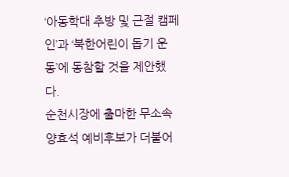‘아동학대 추방 및 근절 캠페인’과 ‘북한어린이 돕기 운동’에 동참할 것을 제안했다.
순천시장에 출마한 무소속 양효석 예비후보가 더불어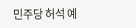민주당 허석 예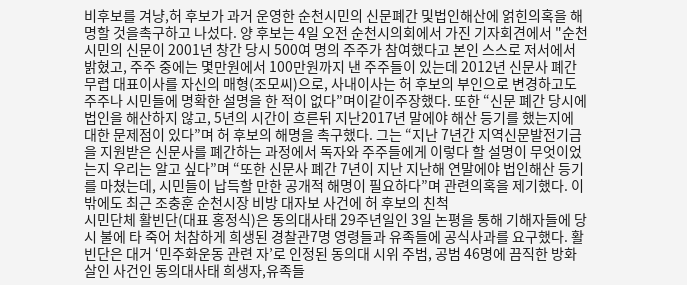비후보를 겨냥,허 후보가 과거 운영한 순천시민의 신문폐간 및법인해산에 얽힌의혹을 해명할 것을촉구하고 나섰다. 양 후보는 4일 오전 순천시의회에서 가진 기자회견에서 "순천시민의 신문이 2001년 창간 당시 500여 명의 주주가 참여했다고 본인 스스로 저서에서 밝혔고, 주주 중에는 몇만원에서 100만원까지 낸 주주들이 있는데 2012년 신문사 폐간 무렵 대표이사를 자신의 매형(조모씨)으로, 사내이사는 허 후보의 부인으로 변경하고도 주주나 시민들에 명확한 설명을 한 적이 없다”며이같이주장했다. 또한 “신문 폐간 당시에 법인을 해산하지 않고, 5년의 시간이 흐른뒤 지난2017년 말에야 해산 등기를 했는지에 대한 문제점이 있다”며 허 후보의 해명을 촉구했다. 그는 “지난 7년간 지역신문발전기금을 지원받은 신문사를 폐간하는 과정에서 독자와 주주들에게 이렇다 할 설명이 무엇이었는지 우리는 알고 싶다”며 “또한 신문사 폐간 7년이 지난 지난해 연말에야 법인해산 등기를 마쳤는데, 시민들이 납득할 만한 공개적 해명이 필요하다”며 관련의혹을 제기했다. 이밖에도 최근 조충훈 순천시장 비방 대자보 사건에 허 후보의 친척
시민단체 활빈단(대표 홍정식)은 동의대사태 29주년일인 3일 논평을 통해 기해자들에 당시 불에 타 죽어 처참하게 희생된 경찰관7명 영령들과 유족들에 공식사과를 요구했다. 활빈단은 대거 ‘민주화운동 관련 자’로 인정된 동의대 시위 주범, 공범 46명에 끔직한 방화살인 사건인 동의대사태 희생자,유족들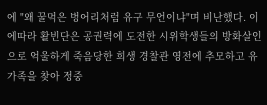에 "왜 꿀먹은 벙어리처럼 유구 무언이냐"며 비난했다. 이에따라 활빈단은 공권력에 도전한 시위학생들의 방화살인으로 억울하게 죽음당한 희생 경찰관 영전에 추모하고 유가족을 찾아 정중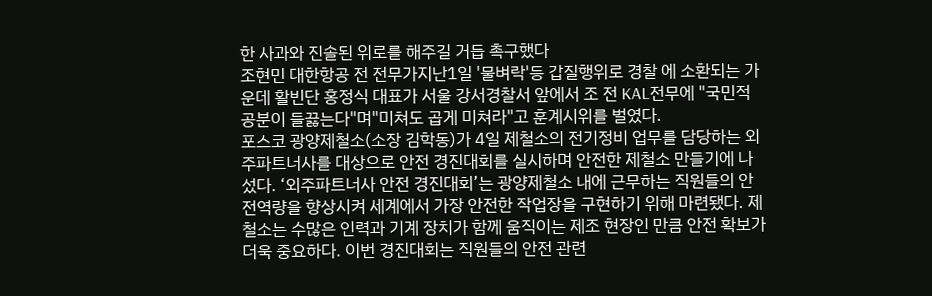한 사과와 진솔된 위로를 해주길 거듭 촉구했다
조현민 대한항공 전 전무가지난1일 '물벼락'등 갑질행위로 경찰 에 소환되는 가운데 활빈단 홍정식 대표가 서울 강서경찰서 앞에서 조 전 KAL전무에 "국민적 공분이 들끓는다"며"미쳐도 곱게 미쳐라"고 훈계시위를 벌였다.
포스코 광양제철소(소장 김학동)가 4일 제철소의 전기정비 업무를 담당하는 외주파트너사를 대상으로 안전 경진대회를 실시하며 안전한 제철소 만들기에 나섰다. ‘외주파트너사 안전 경진대회’는 광양제철소 내에 근무하는 직원들의 안전역량을 향상시켜 세계에서 가장 안전한 작업장을 구현하기 위해 마련됐다. 제철소는 수많은 인력과 기계 장치가 함께 움직이는 제조 현장인 만큼 안전 확보가 더욱 중요하다. 이번 경진대회는 직원들의 안전 관련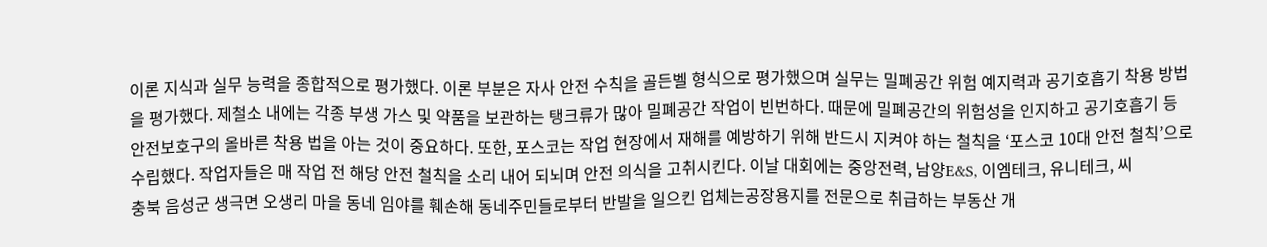이론 지식과 실무 능력을 종합적으로 평가했다. 이론 부분은 자사 안전 수칙을 골든벨 형식으로 평가했으며 실무는 밀폐공간 위험 예지력과 공기호흡기 착용 방법을 평가했다. 제철소 내에는 각종 부생 가스 및 약품을 보관하는 탱크류가 많아 밀폐공간 작업이 빈번하다. 때문에 밀폐공간의 위험성을 인지하고 공기호흡기 등 안전보호구의 올바른 착용 법을 아는 것이 중요하다. 또한, 포스코는 작업 현장에서 재해를 예방하기 위해 반드시 지켜야 하는 철칙을 ‘포스코 10대 안전 철칙’으로 수립했다. 작업자들은 매 작업 전 해당 안전 철칙을 소리 내어 되뇌며 안전 의식을 고취시킨다. 이날 대회에는 중앙전력, 남양E&S, 이엠테크, 유니테크, 씨
충북 음성군 생극면 오생리 마을 동네 임야를 훼손해 동네주민들로부터 반발을 일으킨 업체는공장용지를 전문으로 취급하는 부동산 개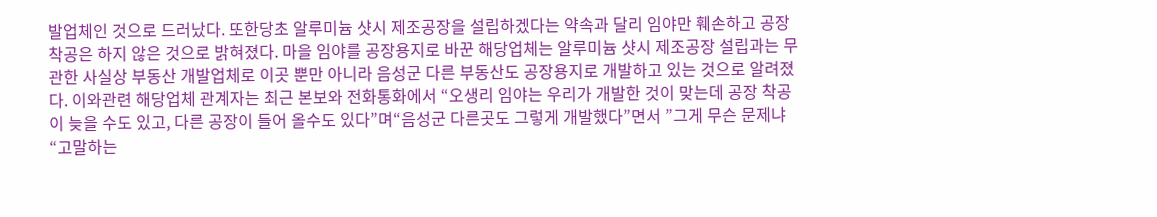발업체인 것으로 드러났다. 또한당초 알루미늄 샷시 제조공장을 설립하겠다는 약속과 달리 임야만 훼손하고 공장착공은 하지 않은 것으로 밝혀졌다. 마을 임야를 공장용지로 바꾼 해당업체는 알루미늄 샷시 제조공장 설립과는 무관한 사실상 부동산 개발업체로 이곳 뿐만 아니라 음성군 다른 부동산도 공장용지로 개발하고 있는 것으로 알려졌다. 이와관련 해당업체 관계자는 최근 본보와 전화통화에서 “오생리 임야는 우리가 개발한 것이 맞는데 공장 착공이 늦을 수도 있고, 다른 공장이 들어 올수도 있다”며“음성군 다른곳도 그렇게 개발했다”면서 ”그게 무슨 문제냐“고말하는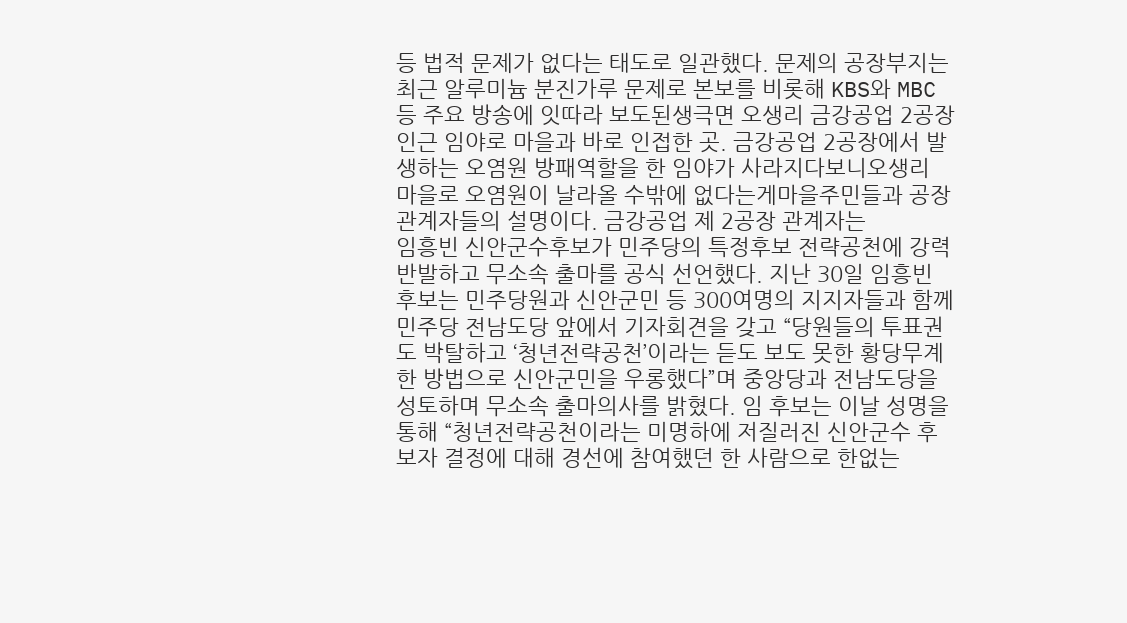등 법적 문제가 없다는 태도로 일관했다. 문제의 공장부지는 최근 알루미늄 분진가루 문제로 본보를 비롯해 KBS와 MBC 등 주요 방송에 잇따라 보도된생극면 오생리 금강공업 2공장 인근 임야로 마을과 바로 인접한 곳. 금강공업 2공장에서 발생하는 오염원 방패역할을 한 임야가 사라지다보니오생리 마을로 오염원이 날라올 수밖에 없다는게마을주민들과 공장 관계자들의 설명이다. 금강공업 제 2공장 관계자는
임흥빈 신안군수후보가 민주당의 특정후보 전략공천에 강력 반발하고 무소속 출마를 공식 선언했다. 지난 30일 임흥빈 후보는 민주당원과 신안군민 등 300여명의 지지자들과 함께 민주당 전남도당 앞에서 기자회견을 갖고 “당원들의 투표권도 박탈하고 ‘청년전략공천’이라는 듣도 보도 못한 황당무계한 방법으로 신안군민을 우롱했다”며 중앙당과 전남도당을 성토하며 무소속 출마의사를 밝혔다. 임 후보는 이날 성명을 통해 “청년전략공천이라는 미명하에 저질러진 신안군수 후보자 결정에 대해 경선에 참여했던 한 사람으로 한없는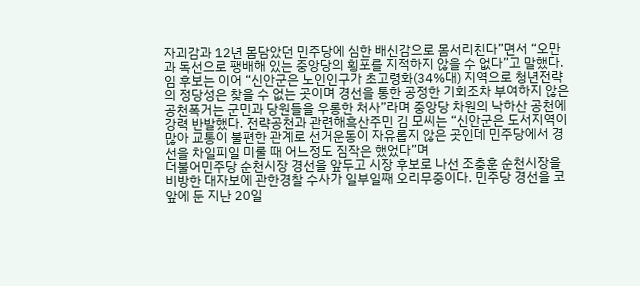자괴감과 12년 몸담았던 민주당에 심한 배신감으로 몸서리친다”면서 “오만과 독선으로 팽배해 있는 중앙당의 횡포를 지적하지 않을 수 없다”고 말했다. 임 후보는 이어 “신안군은 노인인구가 초고령화(34%대) 지역으로 청년전략의 정당성은 찾을 수 없는 곳이며 경선을 통한 공정한 기회조차 부여하지 않은 공천폭거는 군민과 당원들을 우롱한 처사”라며 중앙당 차원의 낙하산 공천에 강력 반발했다. 전략공천과 관련해흑산주민 김 모씨는 “신안군은 도서지역이 많아 교통이 불편한 관계로 선거운동이 자유롭지 않은 곳인데 민주당에서 경선을 차일피일 미룰 때 어느정도 짐작은 했었다”며
더불어민주당 순천시장 경선을 앞두고 시장 후보로 나선 조충훈 순천시장을 비방한 대자보에 관한경찰 수사가 일부일째 오리무중이다. 민주당 경선을 코앞에 둔 지난 20일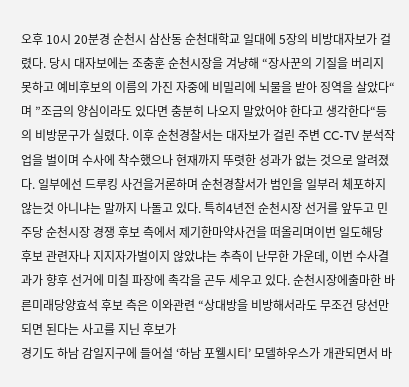오후 10시 20분경 순천시 삼산동 순천대학교 일대에 5장의 비방대자보가 걸렸다. 당시 대자보에는 조충훈 순천시장을 겨냥해 “장사꾼의 기질을 버리지 못하고 예비후보의 이름의 가진 자중에 비밀리에 뇌물을 받아 징역을 살았다“ 며 ”조금의 양심이라도 있다면 충분히 나오지 말았어야 한다고 생각한다“등의 비방문구가 실렸다. 이후 순천경찰서는 대자보가 걸린 주변 CC-TV 분석작업을 벌이며 수사에 착수했으나 현재까지 뚜렷한 성과가 없는 것으로 알려졌다. 일부에선 드루킹 사건을거론하며 순천경찰서가 범인을 일부러 체포하지 않는것 아니냐는 말까지 나돌고 있다. 특히4년전 순천시장 선거를 앞두고 민주당 순천시장 경쟁 후보 측에서 제기한마약사건을 떠올리며이번 일도해당 후보 관련자나 지지자가벌이지 않았냐는 추측이 난무한 가운데, 이번 수사결과가 향후 선거에 미칠 파장에 촉각을 곤두 세우고 있다. 순천시장에출마한 바른미래당양효석 후보 측은 이와관련 “상대방을 비방해서라도 무조건 당선만 되면 된다는 사고를 지닌 후보가
경기도 하남 감일지구에 들어설 ‘하남 포웰시티’ 모델하우스가 개관되면서 바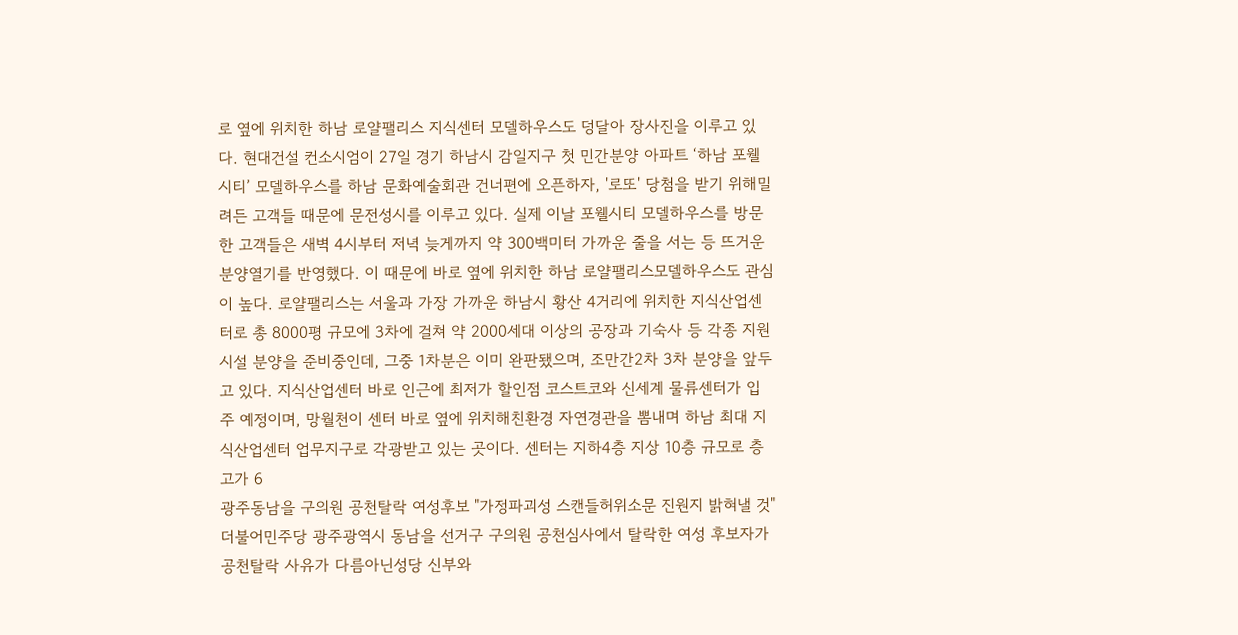로 옆에 위치한 하남 로얄팰리스 지식센터 모델하우스도 덩달아 장사진을 이루고 있다. 현대건설 컨소시엄이 27일 경기 하남시 감일지구 첫 민간분양 아파트 ‘하남 포웰시티’ 모델하우스를 하남 문화예술회관 건너편에 오픈하자, '로또' 당첨을 받기 위해밀려든 고객들 때문에 문전성시를 이루고 있다. 실제 이날 포웰시티 모델하우스를 방문한 고객들은 새벽 4시부터 저녁 늦게까지 약 300백미터 가까운 줄을 서는 등 뜨거운 분양열기를 반영했다. 이 때문에 바로 옆에 위치한 하남 로얄팰리스모델하우스도 관심이 높다. 로얄팰리스는 서울과 가장 가까운 하남시 황산 4거리에 위치한 지식산업센터로 총 8000평 규모에 3차에 걸쳐 약 2000세대 이상의 공장과 기숙사 등 각종 지원시설 분양을 준비중인데, 그중 1차분은 이미 완판됐으며, 조만간2차 3차 분양을 앞두고 있다. 지식산업센터 바로 인근에 최저가 할인점 코스트코와 신세계 물류센터가 입주 예정이며, 망월천이 센터 바로 옆에 위치해친환경 자연경관을 뽐내며 하남 최대 지식산업센터 업무지구로 각광받고 있는 곳이다. 센터는 지하4층 지상 10층 규모로 층고가 6
광주동남을 구의원 공천탈락 여성후보 "가정파괴성 스캔들허위소문 진원지 밝혀낼 것" 더불어민주당 광주광역시 동남을 선거구 구의원 공천심사에서 탈락한 여성 후보자가공천탈락 사유가 다름아닌성당 신부와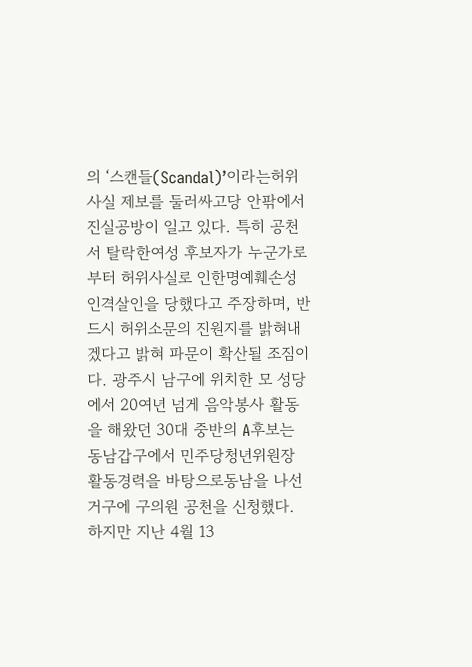의 ‘스캔들(Scandal)’이라는허위사실 제보를 둘러싸고당 안팎에서 진실공방이 일고 있다. 특히 공천서 탈락한여성 후보자가 누군가로부터 허위사실로 인한명예훼손성 인격살인을 당했다고 주장하며, 반드시 허위소문의 진원지를 밝혀내겠다고 밝혀 파문이 확산될 조짐이다. 광주시 남구에 위치한 모 성당에서 20여년 넘게 음악봉사 활동을 해왔던 30대 중반의 A후보는 동남갑구에서 민주당청년위원장 활동경력을 바탕으로동남을 나선거구에 구의원 공천을 신청했다. 하지만 지난 4월 13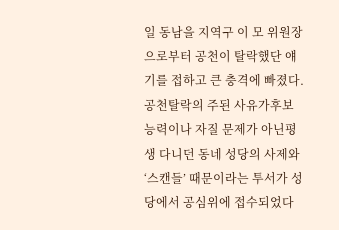일 동남을 지역구 이 모 위원장으로부터 공천이 탈락했단 얘기를 접하고 큰 충격에 빠졌다. 공천탈락의 주된 사유가후보 능력이나 자질 문제가 아닌평생 다니던 동네 성당의 사제와‘스캔들’ 때문이라는 투서가 성당에서 공심위에 접수되었다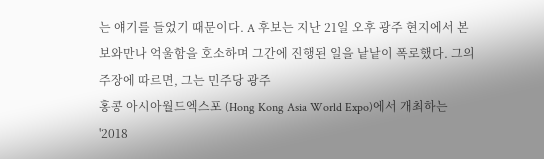는 얘기를 들었기 때문이다. A 후보는 지난 21일 오후 광주 현지에서 본보와만나 억울함을 호소하며 그간에 진행된 일을 낱낱이 폭로했다. 그의 주장에 따르면, 그는 민주당 광주
홍콩 아시아월드엑스포 (Hong Kong Asia World Expo)에서 개최하는 '2018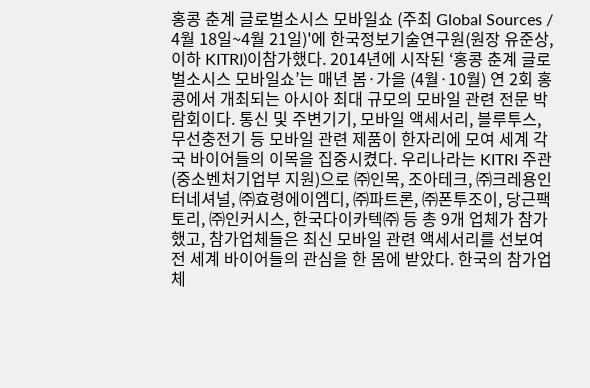홍콩 춘계 글로벌소시스 모바일쇼 (주최 Global Sources / 4월 18일~4월 21일)'에 한국정보기술연구원(원장 유준상, 이하 KITRI)이참가했다. 2014년에 시작된 ‘홍콩 춘계 글로벌소시스 모바일쇼’는 매년 봄·가을 (4월·10월) 연 2회 홍콩에서 개최되는 아시아 최대 규모의 모바일 관련 전문 박람회이다. 통신 및 주변기기, 모바일 액세서리, 블루투스, 무선충전기 등 모바일 관련 제품이 한자리에 모여 세계 각국 바이어들의 이목을 집중시켰다. 우리나라는 KITRI 주관(중소벤처기업부 지원)으로 ㈜인목, 조아테크, ㈜크레용인터네셔널, ㈜효령에이엠디, ㈜파트론, ㈜폰투조이, 당근팩토리, ㈜인커시스, 한국다이카텍㈜ 등 총 9개 업체가 참가했고, 참가업체들은 최신 모바일 관련 액세서리를 선보여 전 세계 바이어들의 관심을 한 몸에 받았다. 한국의 참가업체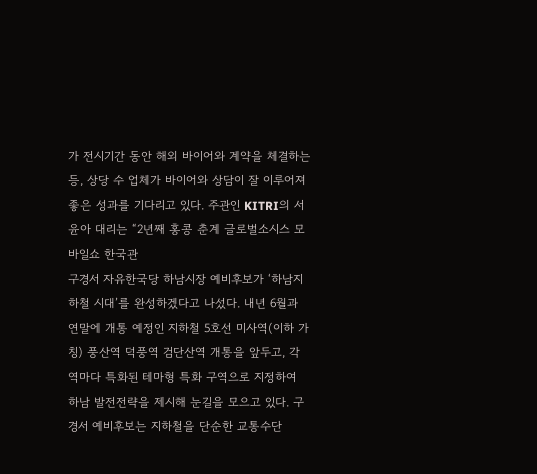가 전시기간 동안 해외 바이어와 계약을 체결하는 등, 상당 수 업체가 바이어와 상담이 잘 이루어져 좋은 성과를 기다리고 있다. 주관인 KITRI의 서윤아 대리는 “2년째 홍콩 춘계 글로벌소시스 모바일쇼 한국관
구경서 자유한국당 하남시장 예비후보가 ‘하남지하철 시대’를 완성하겠다고 나섰다. 내년 6월과 연말에 개통 예정인 지하철 5호선 미사역(이하 가칭) 풍산역 덕풍역 검단산역 개통을 앞두고, 각 역마다 특화된 테마형 특화 구역으로 지정하여 하남 발전전략을 제시해 눈길을 모으고 있다. 구경서 예비후보는 지하철을 단순한 교통수단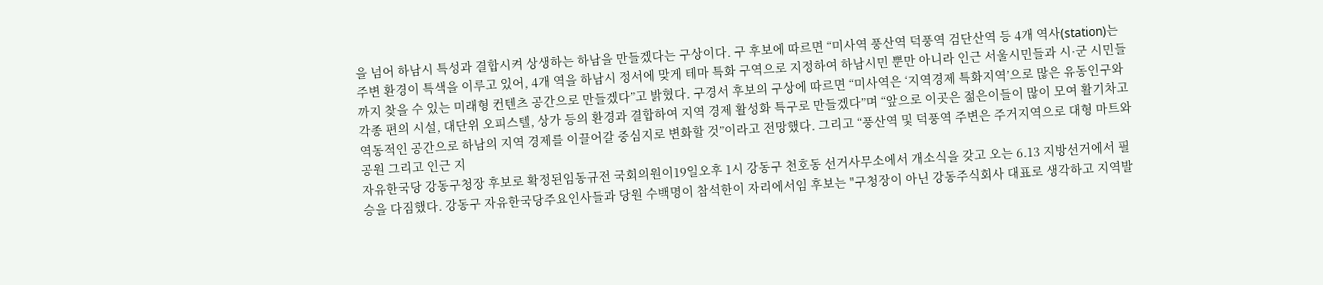을 넘어 하남시 특성과 결합시켜 상생하는 하남을 만들겠다는 구상이다. 구 후보에 따르면 “미사역 풍산역 덕풍역 검단산역 등 4개 역사(station)는 주변 환경이 특색을 이루고 있어, 4개 역을 하남시 정서에 맞게 테마 특화 구역으로 지정하여 하남시민 뿐만 아니라 인근 서울시민들과 시·군 시민들까지 찾을 수 있는 미래형 컨텐츠 공간으로 만들겠다”고 밝혔다. 구경서 후보의 구상에 따르면 “미사역은 ‘지역경제 특화지역’으로 많은 유동인구와 각종 편의 시설, 대단위 오피스텔, 상가 등의 환경과 결합하여 지역 경제 활성화 특구로 만들겠다”며 “앞으로 이곳은 젊은이들이 많이 모여 활기차고 역동적인 공간으로 하남의 지역 경제를 이끌어갈 중심지로 변화할 것”이라고 전망했다. 그리고 “풍산역 및 덕풍역 주변은 주거지역으로 대형 마트와 공원 그리고 인근 지
자유한국당 강동구청장 후보로 확정된임동규전 국회의원이19일오후 1시 강동구 천호동 선거사무소에서 개소식을 갖고 오는 6.13 지방선거에서 필승을 다짐했다. 강동구 자유한국당주요인사들과 당원 수백명이 참석한이 자리에서임 후보는 "구청장이 아닌 강동주식회사 대표로 생각하고 지역발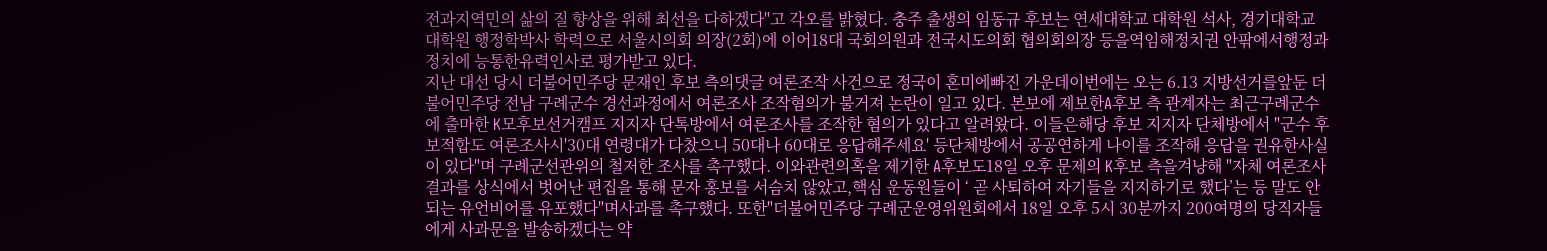전과지역민의 삶의 질 향상을 위해 최선을 다하겠다"고 각오를 밝혔다. 충주 출생의 임동규 후보는 연세대학교 대학원 석사, 경기대학교 대학원 행정학박사 학력으로 서울시의회 의장(2회)에 이어18대 국회의원과 전국시도의회 협의회의장 등을역임해정치권 안팎에서행정과정치에 능통한유력인사로 평가받고 있다.
지난 대선 당시 더불어민주당 문재인 후보 측의댓글 여론조작 사건으로 정국이 혼미에빠진 가운데이번에는 오는 6.13 지방선거를앞둔 더불어민주당 전남 구례군수 경선과정에서 여론조사 조작혐의가 불거져 논란이 일고 있다. 본보에 제보한A후보 측 관계자는 최근구례군수에 출마한 K모후보선거캠프 지지자 단톡방에서 여론조사를 조작한 혐의가 있다고 알려왔다. 이들은해당 후보 지지자 단체방에서 "군수 후보적합도 여론조사시'30대 연령대가 다찼으니 50대나 60대로 응답해주세요' 등단체방에서 공공연하게 나이를 조작해 응답을 권유한사실이 있다"며 구례군선관위의 철저한 조사를 촉구했다. 이와관련의혹을 제기한 A후보도18일 오후 문제의 K후보 측을겨냥해 "자체 여론조사 결과를 상식에서 벗어난 편집을 통해 문자 홍보를 서슴치 않았고,핵심 운동원들이 ‘ 곧 사퇴하여 자기들을 지지하기로 했다’는 등 말도 안되는 유언비어를 유포했다"며사과를 촉구했다. 또한"더불어민주당 구례군운영위원회에서 18일 오후 5시 30분까지 200여명의 당직자들에게 사과문을 발송하겠다는 약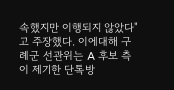속했지만 이행되지 않았다"고 주장했다. 이에대해 구례군 선관위는 A 후보 측이 제기한 단톡방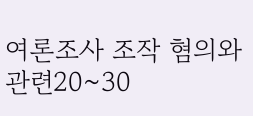여론조사 조작 혐의와 관련20~30